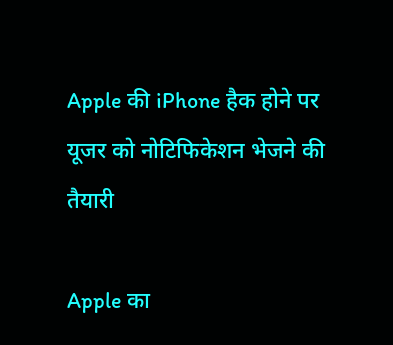Apple की iPhone हैक होने पर यूजर को नोटिफिकेशन भेजने की तैयारी

Apple का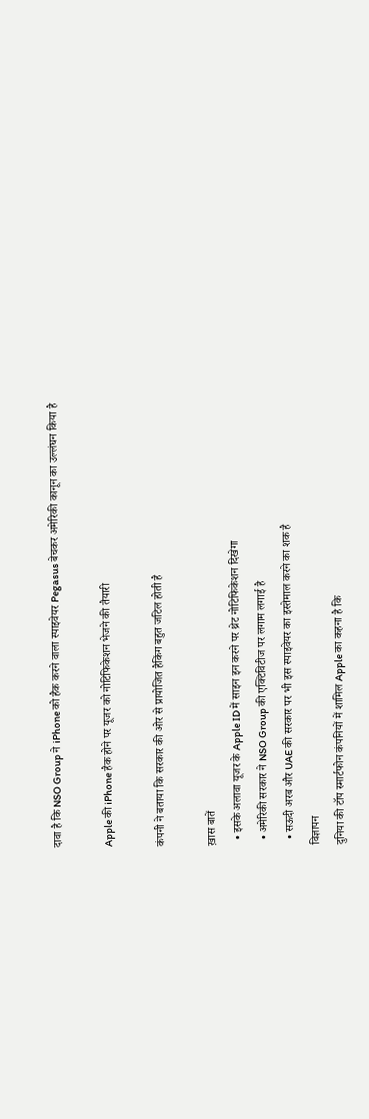दावा है कि NSO Group ने iPhone को हैक करने वाला स्पाइवेयर Pegasus बेचकर अमेरिकी कानून का उल्लंघन किया है

Apple की iPhone हैक होने पर यूजर को नोटिफिकेशन भेजने की तैयारी

कंपनी ने बताया कि सरकार की ओर से प्रायोजित हैकिंग बहुत जटिल होती है

ख़ास बातें
  • इसके अलावा यूजर के Apple ID में साइन इन करने पर थ्रेट नोटिफिकेशन दिखेगा
  • अमेरिकी सरकार ने NSO Group की एक्टिविटीज पर लगाम लगाई है
  • सऊदी अरब और UAE की सरकार पर भी इस स्पाइवेयर का इस्तेमाल करने का शक है
विज्ञापन
दुनिया की टॉप स्मार्टफोन कंपनियों में शामिल Apple का कहना है कि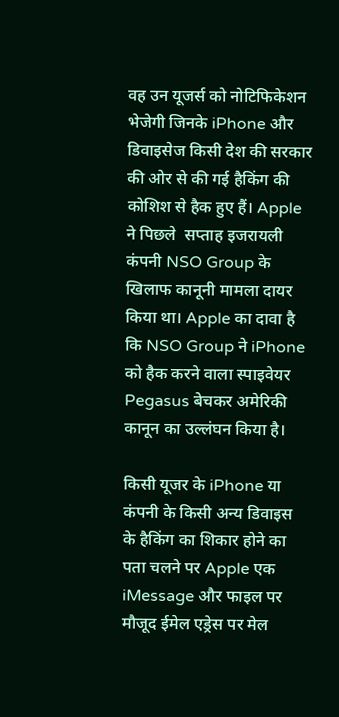वह उन यूजर्स को नोटिफिकेशन भेजेगी जिनके iPhone और डिवाइसेज किसी देश की सरकार की ओर से की गई हैकिंग की कोशिश से हैक हुए हैं। Apple ने पिछले  सप्ताह इजरायली कंपनी NSO Group के खिलाफ कानूनी मामला दायर किया था। Apple का दावा है  कि NSO Group ने iPhone को हैक करने वाला स्पाइवेयर Pegasus बेचकर अमेरिकी कानून का उल्लंघन किया है।

किसी यूजर के iPhone या कंपनी के किसी अन्य डिवाइस के हैकिंग का शिकार होने का पता चलने पर Apple एक iMessage और फाइल पर मौजूद ईमेल एड्रेस पर मेल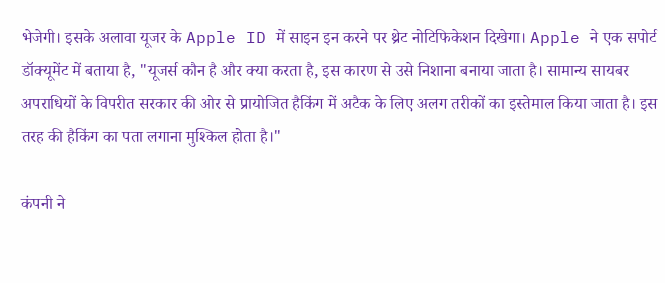भेजेगी। इसके अलावा यूजर के Apple ID में साइन इन करने पर थ्रेट नोटिफिकेशन दिखेगा। Apple ने एक सपोर्ट डॉक्यूमेंट में बताया है, "यूजर्स कौन है और क्या करता है, इस कारण से उसे निशाना बनाया जाता है। सामान्य सायबर अपराधियों के विपरीत सरकार की ओर से प्रायोजित हैकिंग में अटैक के लिए अलग तरीकों का इस्तेमाल किया जाता है। इस तरह की हैकिंग का पता लगाना मुश्किल होता है।"

कंपनी ने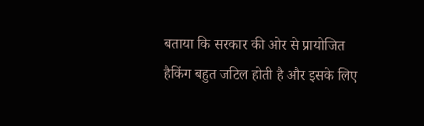बताया कि सरकार की ओर से प्रायोजित हैकिंग बहुत जटिल होती है और इसके लिए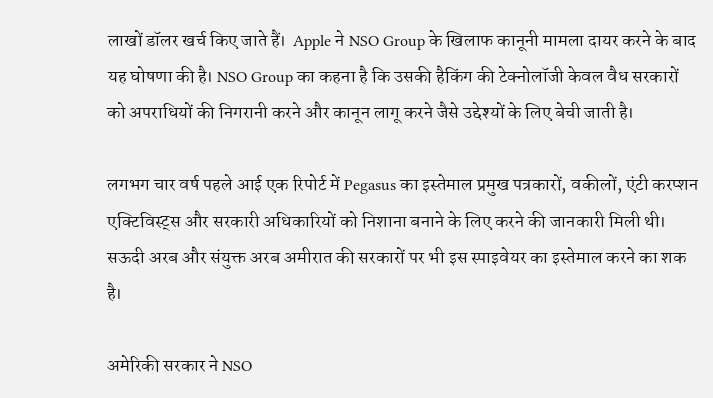लाखों डॉलर खर्च किए जाते हैं।  Apple ने NSO Group के खिलाफ कानूनी मामला दायर करने के बाद यह घोषणा की है। NSO Group का कहना है कि उसकी हैकिंग की टेक्नोलॉजी केवल वैध सरकारों को अपराधियों की निगरानी करने और कानून लागू करने जैसे उद्देश्यों के लिए बेची जाती है।

लगभग चार वर्ष पहले आई एक रिपोर्ट में Pegasus का इस्तेमाल प्रमुख पत्रकारों, वकीलों, एंटी करप्शन एक्टिविस्ट्स और सरकारी अधिकारियों को निशाना बनाने के लिए करने की जानकारी मिली थी। सऊदी अरब और संयुक्त अरब अमीरात की सरकारों पर भी इस स्पाइवेयर का इस्तेमाल करने का शक है।

अमेरिकी सरकार ने NSO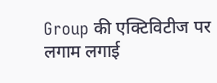Group की एक्टिविटीज पर लगाम लगाई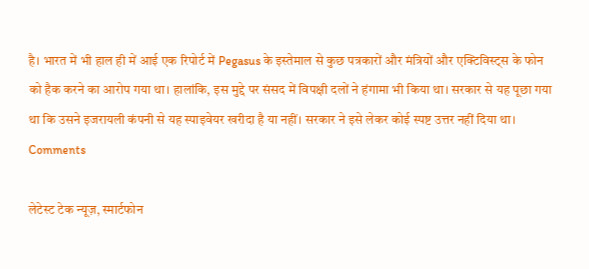है। भारत में भी हाल ही में आई एक रिपोर्ट में Pegasus के इस्तेमाल से कुछ पत्रकारों और मंत्रियों और एक्टिविस्ट्स के फोन को हैक करने का आरोप गया था। हालांकि, इस मुद्दे पर संसद में विपक्षी दलों ने हंगामा भी किया था। सरकार से यह पूछा गया था कि उसने इजरायली कंपनी से यह स्पाइवेयर खरीदा है या नहीं। सरकार ने इसे लेकर कोई स्पष्ट उत्तर नहीं दिया था।
Comments

लेटेस्ट टेक न्यूज़, स्मार्टफोन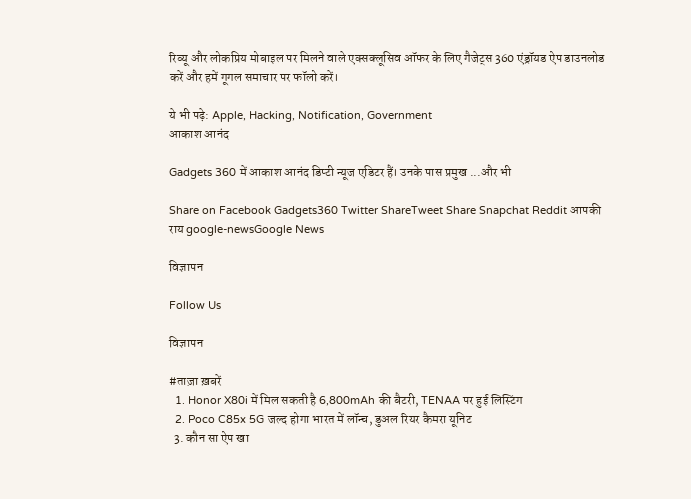रिव्यू और लोकप्रिय मोबाइल पर मिलने वाले एक्सक्लूसिव ऑफर के लिए गैजेट्स 360 एंड्रॉयड ऐप डाउनलोड करें और हमें गूगल समाचार पर फॉलो करें।

ये भी पढ़े: Apple, Hacking, Notification, Government
आकाश आनंद

Gadgets 360 में आकाश आनंद डिप्टी न्यूज एडिटर हैं। उनके पास प्रमुख ...और भी

Share on Facebook Gadgets360 Twitter ShareTweet Share Snapchat Reddit आपकी राय google-newsGoogle News

विज्ञापन

Follow Us

विज्ञापन

#ताज़ा ख़बरें
  1. Honor X80i में मिल सकती है 6,800mAh की बैटरी, TENAA पर हुई लिस्टिंग
  2. Poco C85x 5G जल्द होगा भारत में लॉन्च, डुअल रियर कैमरा यूनिट
  3. कौन सा ऐप खा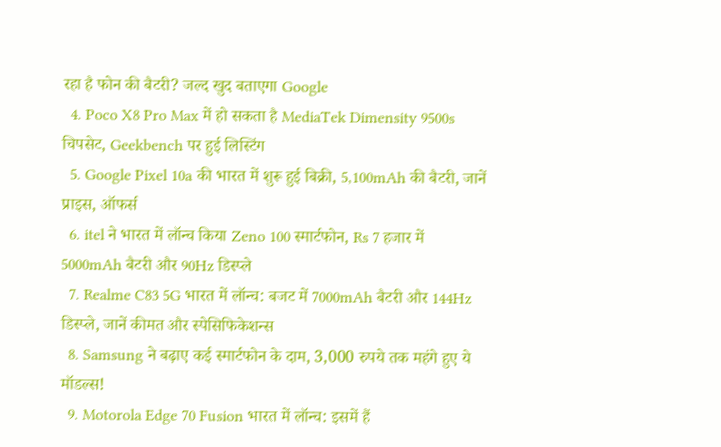रहा है फोन की बैटरी? जल्द खुद बताएगा Google
  4. Poco X8 Pro Max में हो सकता है MediaTek Dimensity 9500s चिपसेट, Geekbench पर हुई लिस्टिंग
  5. Google Pixel 10a की भारत में शुरू हुई बिक्री, 5,100mAh की बैटरी, जानें प्राइस, ऑफर्स
  6. itel ने भारत में लॉन्च किया Zeno 100 स्मार्टफोन, Rs 7 हजार में 5000mAh बैटरी और 90Hz डिस्प्ले
  7. Realme C83 5G भारत में लॉन्च: बजट में 7000mAh बैटरी और 144Hz डिस्प्ले, जानें कीमत और स्पेसिफिकेशन्स
  8. Samsung ने बढ़ाए कई स्मार्टफोन के दाम, 3,000 रुपये तक महंगे हुए ये मॉडल्स!
  9. Motorola Edge 70 Fusion भारत में लॉन्च: इसमें हैं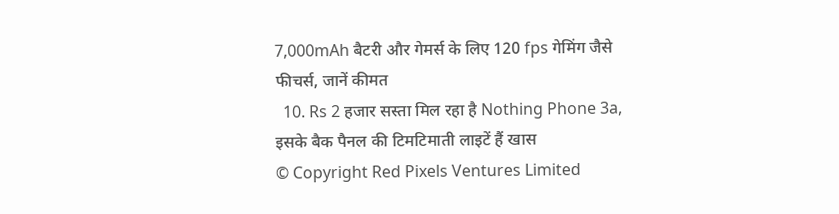7,000mAh बैटरी और गेमर्स के लिए 120 fps गेमिंग जैसे फीचर्स, जानें कीमत
  10. Rs 2 हजार सस्ता मिल रहा है Nothing Phone 3a, इसके बैक पैनल की टिमटिमाती लाइटें हैं खास
© Copyright Red Pixels Ventures Limited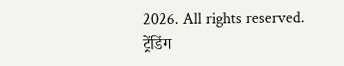2026. All rights reserved.
ट्रेंडिंग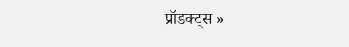प्रॉडक्ट्स »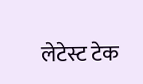लेटेस्ट टेक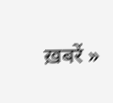ख़बरें »